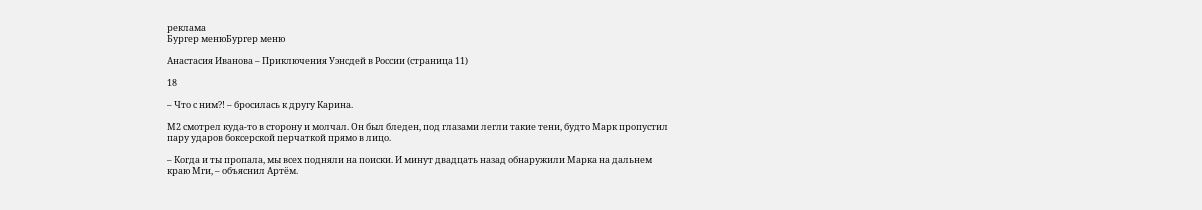реклама
Бургер менюБургер меню

Анастасия Иванова – Приключения Уэнсдей в России (страница 11)

18

– Что с ним?! – бросилась к другу Карина.

М2 смотрел куда-то в сторону и молчал. Он был бледен, под глазами легли такие тени, будто Марк пропустил пару ударов боксерской перчаткой прямо в лицо.

– Когда и ты пропала, мы всех подняли на поиски. И минут двадцать назад обнаружили Марка на дальнем краю Мги, – объяснил Артём.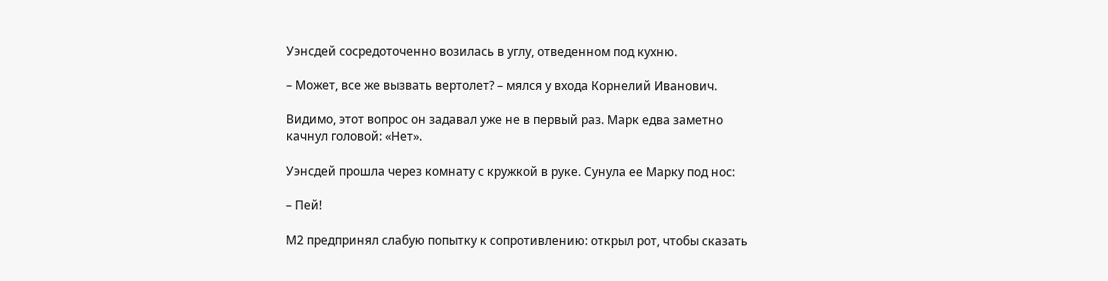Уэнсдей сосредоточенно возилась в углу, отведенном под кухню.

– Может, все же вызвать вертолет? – мялся у входа Корнелий Иванович.

Видимо, этот вопрос он задавал уже не в первый раз. Марк едва заметно качнул головой: «Нет».

Уэнсдей прошла через комнату с кружкой в руке. Сунула ее Марку под нос:

– Пей!

М2 предпринял слабую попытку к сопротивлению: открыл рот, чтобы сказать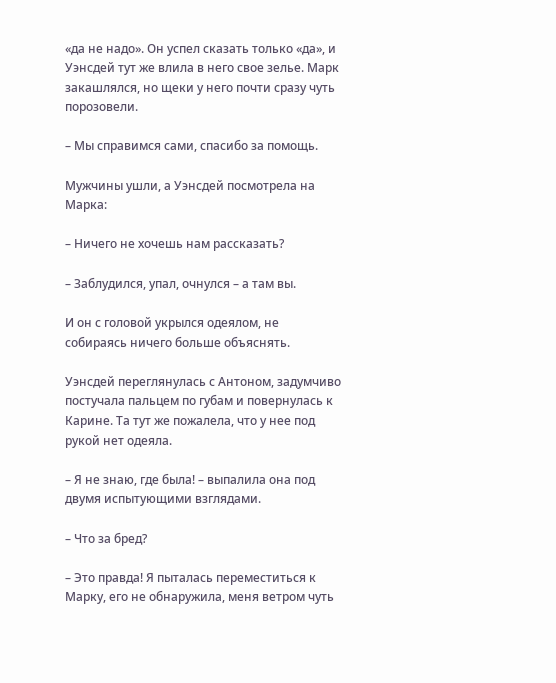«да не надо». Он успел сказать только «да», и Уэнсдей тут же влила в него свое зелье. Марк закашлялся, но щеки у него почти сразу чуть порозовели.

– Мы справимся сами, спасибо за помощь.

Мужчины ушли, а Уэнсдей посмотрела на Марка:

– Ничего не хочешь нам рассказать?

– Заблудился, упал, очнулся – а там вы.

И он с головой укрылся одеялом, не собираясь ничего больше объяснять.

Уэнсдей переглянулась с Антоном, задумчиво постучала пальцем по губам и повернулась к Карине. Та тут же пожалела, что у нее под рукой нет одеяла.

– Я не знаю, где была! – выпалила она под двумя испытующими взглядами.

– Что за бред?

– Это правда! Я пыталась переместиться к Марку, его не обнаружила, меня ветром чуть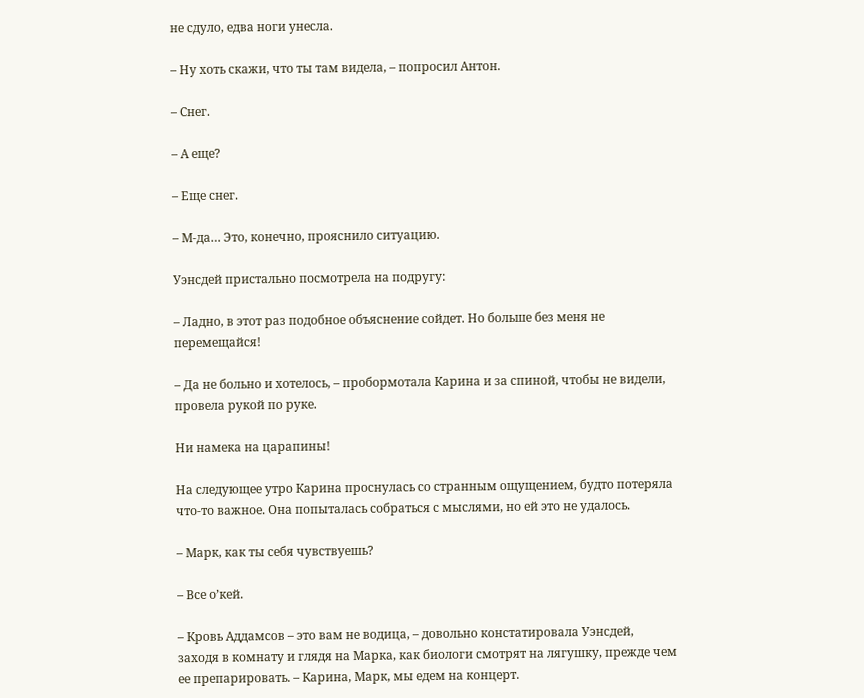не сдуло, едва ноги унесла.

– Ну хоть скажи, что ты там видела, – попросил Антон.

– Снег.

– А еще?

– Еще снег.

– М-да… Это, конечно, прояснило ситуацию.

Уэнсдей пристально посмотрела на подругу:

– Ладно, в этот раз подобное объяснение сойдет. Но больше без меня не перемещайся!

– Да не больно и хотелось, – пробормотала Карина и за спиной, чтобы не видели, провела рукой по руке.

Ни намека на царапины!

На следующее утро Карина проснулась со странным ощущением, будто потеряла что-то важное. Она попыталась собраться с мыслями, но ей это не удалось.

– Марк, как ты себя чувствуешь?

– Все о’кей.

– Кровь Аддамсов – это вам не водица, – довольно констатировала Уэнсдей, заходя в комнату и глядя на Марка, как биологи смотрят на лягушку, прежде чем ее препарировать. – Карина, Марк, мы едем на концерт.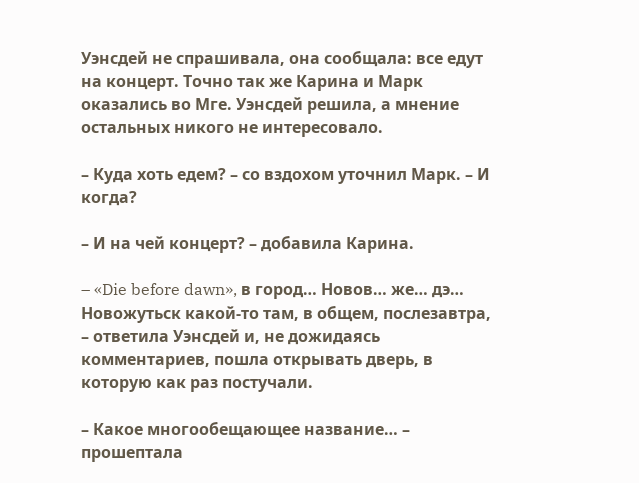Уэнсдей не спрашивала, она сообщала: все едут на концерт. Точно так же Карина и Марк оказались во Мге. Уэнсдей решила, а мнение остальных никого не интересовало.

– Куда хоть едем? – со вздохом уточнил Марк. – И когда?

– И на чей концерт? – добавила Карина.

– «Die before dawn», в город… Новов… же… дэ… Новожутьск какой-то там, в общем, послезавтра, – ответила Уэнсдей и, не дожидаясь комментариев, пошла открывать дверь, в которую как раз постучали.

– Какое многообещающее название… – прошептала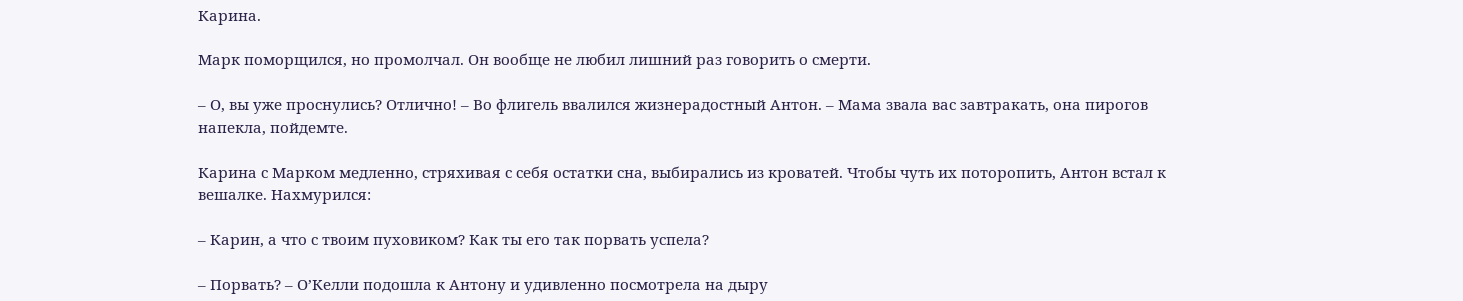Карина.

Марк поморщился, но промолчал. Он вообще не любил лишний раз говорить о смерти.

– О, вы уже проснулись? Отлично! – Во флигель ввалился жизнерадостный Антон. – Мама звала вас завтракать, она пирогов напекла, пойдемте.

Карина с Марком медленно, стряхивая с себя остатки сна, выбирались из кроватей. Чтобы чуть их поторопить, Антон встал к вешалке. Нахмурился:

– Карин, а что с твоим пуховиком? Как ты его так порвать успела?

– Порвать? – О’Келли подошла к Антону и удивленно посмотрела на дыру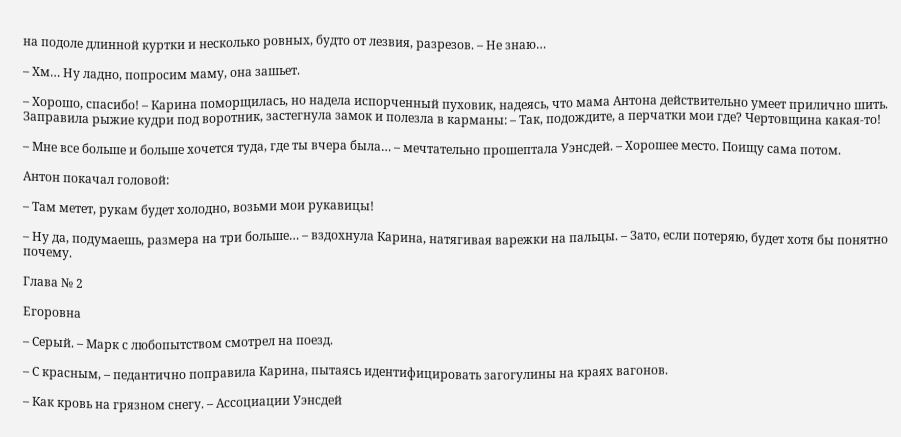на подоле длинной куртки и несколько ровных, будто от лезвия, разрезов. – Не знаю…

– Хм… Ну ладно, попросим маму, она зашьет.

– Хорошо, спасибо! – Карина поморщилась, но надела испорченный пуховик, надеясь, что мама Антона действительно умеет прилично шить. Заправила рыжие кудри под воротник, застегнула замок и полезла в карманы: – Так, подождите, а перчатки мои где? Чертовщина какая-то!

– Мне все больше и больше хочется туда, где ты вчера была… – мечтательно прошептала Уэнсдей. – Хорошее место. Поищу сама потом.

Антон покачал головой:

– Там метет, рукам будет холодно, возьми мои рукавицы!

– Ну да, подумаешь, размера на три больше… – вздохнула Карина, натягивая варежки на пальцы. – Зато, если потеряю, будет хотя бы понятно почему.

Глава № 2

Егоровна

– Серый. – Марк с любопытством смотрел на поезд.

– С красным, – педантично поправила Карина, пытаясь идентифицировать загогулины на краях вагонов.

– Как кровь на грязном снегу. – Ассоциации Уэнсдей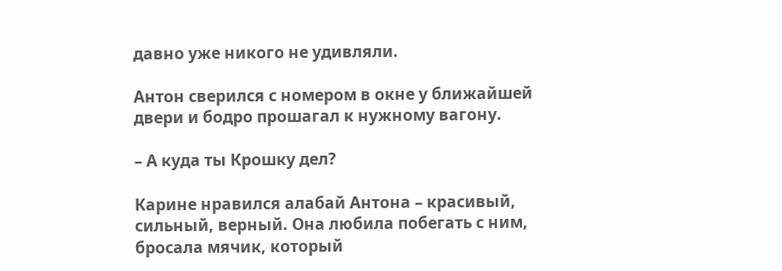давно уже никого не удивляли.

Антон сверился с номером в окне у ближайшей двери и бодро прошагал к нужному вагону.

– А куда ты Крошку дел?

Карине нравился алабай Антона – красивый, сильный, верный. Она любила побегать с ним, бросала мячик, который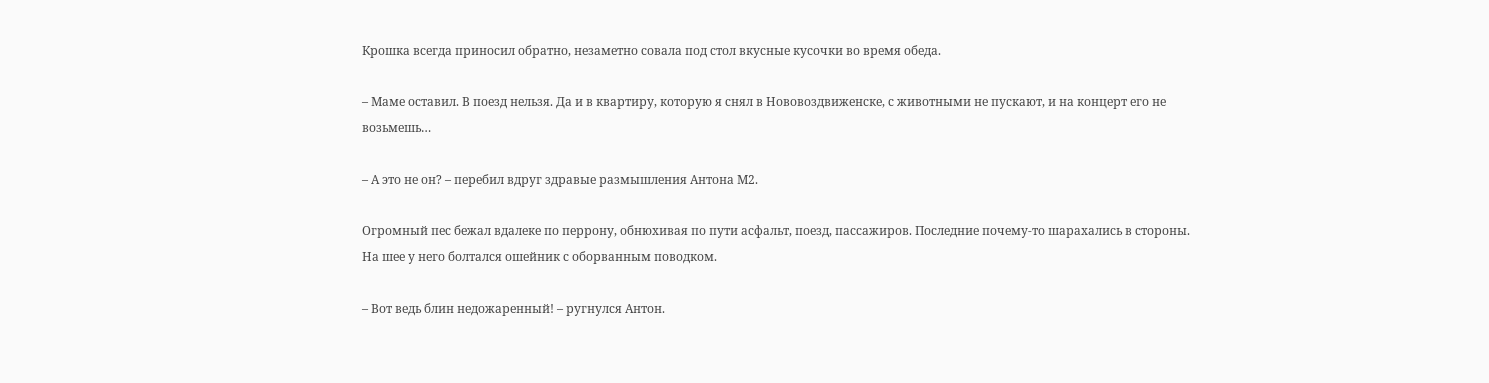Крошка всегда приносил обратно, незаметно совала под стол вкусные кусочки во время обеда.

– Маме оставил. В поезд нельзя. Да и в квартиру, которую я снял в Нововоздвиженске, с животными не пускают, и на концерт его не возьмешь…

– А это не он? – перебил вдруг здравые размышления Антона М2.

Огромный пес бежал вдалеке по перрону, обнюхивая по пути асфальт, поезд, пассажиров. Последние почему-то шарахались в стороны. На шее у него болтался ошейник с оборванным поводком.

– Вот ведь блин недожаренный! – ругнулся Антон.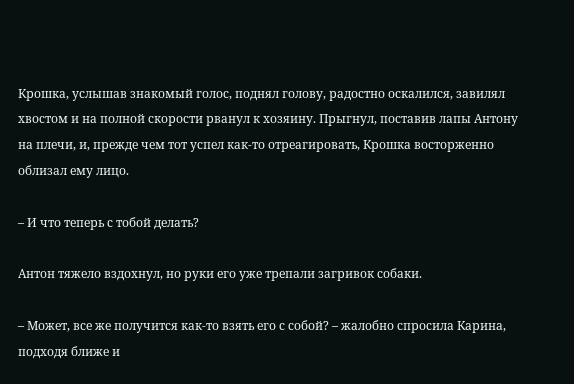Крошка, услышав знакомый голос, поднял голову, радостно оскалился, завилял хвостом и на полной скорости рванул к хозяину. Прыгнул, поставив лапы Антону на плечи, и, прежде чем тот успел как-то отреагировать, Крошка восторженно облизал ему лицо.

– И что теперь с тобой делать?

Антон тяжело вздохнул, но руки его уже трепали загривок собаки.

– Может, все же получится как-то взять его с собой? – жалобно спросила Карина, подходя ближе и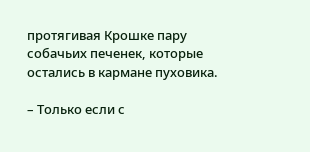протягивая Крошке пару собачьих печенек, которые остались в кармане пуховика.

– Только если с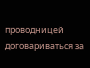проводницей договариваться за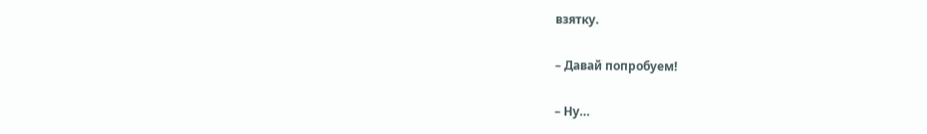взятку.

– Давай попробуем!

– Ну…